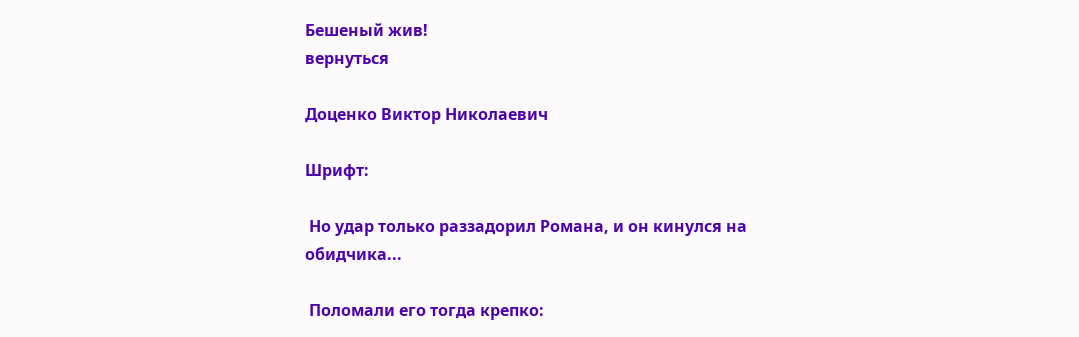Бешеный жив!
вернуться

Доценко Виктор Николаевич

Шрифт:

 Но удар только раззадорил Романа, и он кинулся на обидчика...

 Поломали его тогда крепко: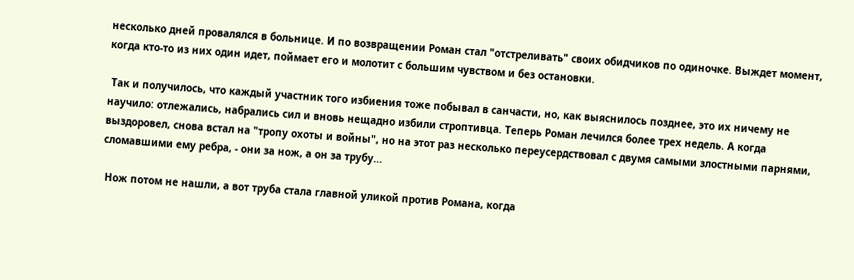несколько дней провалялся в больнице. И по возвращении Роман стал "отстреливать" своих обидчиков по одиночке. Выждет момент, когда кто-то из них один идет, поймает его и молотит с большим чувством и без остановки.

 Так и получилось, что каждый участник того избиения тоже побывал в санчасти, но, как выяснилось позднее, это их ничему не научило: отлежались, набрались сил и вновь нещадно избили строптивца. Теперь Роман лечился более трех недель. А когда выздоровел, снова встал на "тропу охоты и войны", но на этот раз несколько переусердствовал с двумя самыми злостными парнями, сломавшими ему ребра, - они за нож, а он за трубу...

 Нож потом не нашли, а вот труба стала главной уликой против Романа, когда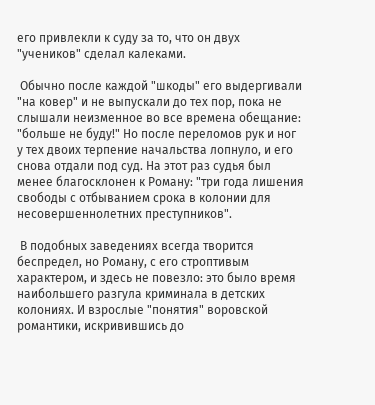его привлекли к суду за то, что он двух "учеников" сделал калеками.

 Обычно после каждой "шкоды" его выдергивали "на ковер" и не выпускали до тех пор, пока не слышали неизменное во все времена обещание: "больше не буду!" Но после переломов рук и ног у тех двоих терпение начальства лопнуло, и его снова отдали под суд. На этот раз судья был менее благосклонен к Роману: "три года лишения свободы с отбыванием срока в колонии для несовершеннолетних преступников".

 В подобных заведениях всегда творится беспредел, но Роману, с его строптивым характером, и здесь не повезло: это было время наибольшего разгула криминала в детских колониях. И взрослые "понятия" воровской романтики, искривившись до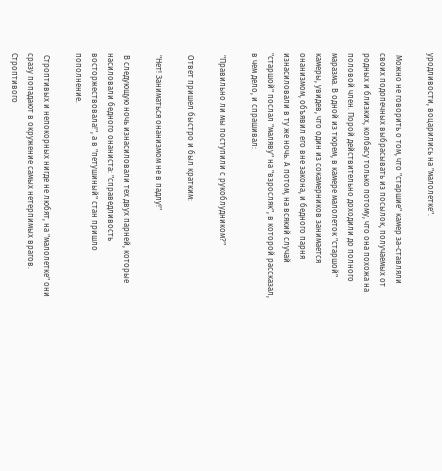уродливости, воцарились на "малолетке".

 Можно не говорить о том, что "старшие" камер за-ставляли своих подопечных выбрасывать из посылок, получаемых от родных и близких, колбасу только потому, что она похожа на половой член. Порой действительно доходили до полного маразма. В одной из тюрем, в камере малолеток "старшой" камеры, увидев, что один из сокамерников занимается онанизмом, объявил его вне закона, и бедного парня изнасиловали в ту же ночь. А потом, на всякий случай "старшой" послал "маляву" на "взросляк", в которой рассказал, в чем дело, и спрашивал:

 "Правильно ли мы поступили с рукоблудником?"

 Ответ пришел быстро и был кратким:

 "Нет! Заниматься онанизмом не в падлу!"

 В следующую ночь изнасиловали тех двух парней, которые насиловали бедного онаниста: "справедливость восторжествовала!", а в "петушиный" стан пришло пополнение.

 Строптивых и непокорных нигде не любят, на "малолетке" они сразу попадают в окружение самых нетерпимых врагов. Строптивого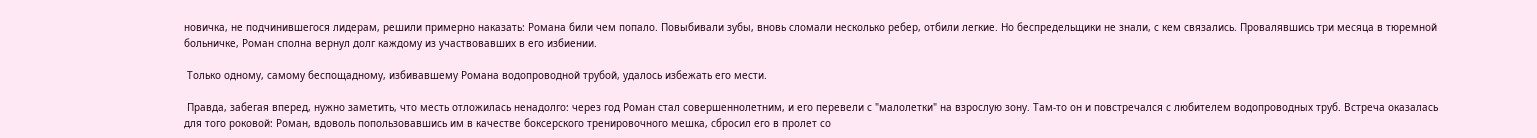новичка, не подчинившегося лидерам, решили примерно наказать: Романа били чем попало. Повыбивали зубы, вновь сломали несколько ребер, отбили легкие. Но беспредельщики не знали, с кем связались. Провалявшись три месяца в тюремной больничке, Роман сполна вернул долг каждому из участвовавших в его избиении.

 Только одному, самому беспощадному, избивавшему Романа водопроводной трубой, удалось избежать его мести.

 Правда, забегая вперед, нужно заметить, что месть отложилась ненадолго: через год Роман стал совершеннолетним, и его перевели с "малолетки" на взрослую зону. Там-то он и повстречался с любителем водопроводных труб. Встреча оказалась для того роковой: Роман, вдоволь попользовавшись им в качестве боксерского тренировочного мешка, сбросил его в пролет со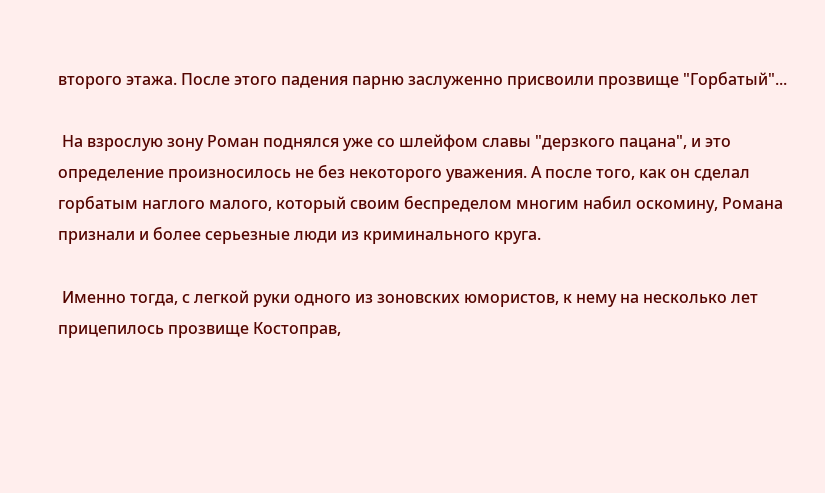второго этажа. После этого падения парню заслуженно присвоили прозвище "Горбатый"...

 На взрослую зону Роман поднялся уже со шлейфом славы "дерзкого пацана", и это определение произносилось не без некоторого уважения. А после того, как он сделал горбатым наглого малого, который своим беспределом многим набил оскомину, Романа признали и более серьезные люди из криминального круга.

 Именно тогда, с легкой руки одного из зоновских юмористов, к нему на несколько лет прицепилось прозвище Костоправ,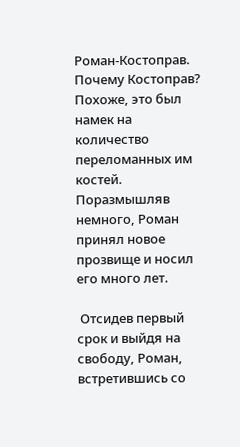Роман-Костоправ. Почему Костоправ? Похоже, это был намек на количество переломанных им костей. Поразмышляв немного, Роман принял новое прозвище и носил его много лет.

 Отсидев первый срок и выйдя на свободу, Роман, встретившись со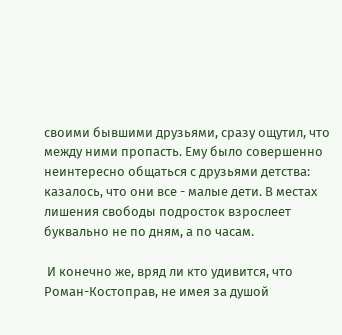своими бывшими друзьями, сразу ощутил, что между ними пропасть. Ему было совершенно неинтересно общаться с друзьями детства: казалось, что они все - малые дети. В местах лишения свободы подросток взрослеет буквально не по дням, а по часам.

 И конечно же, вряд ли кто удивится, что Роман-Костоправ, не имея за душой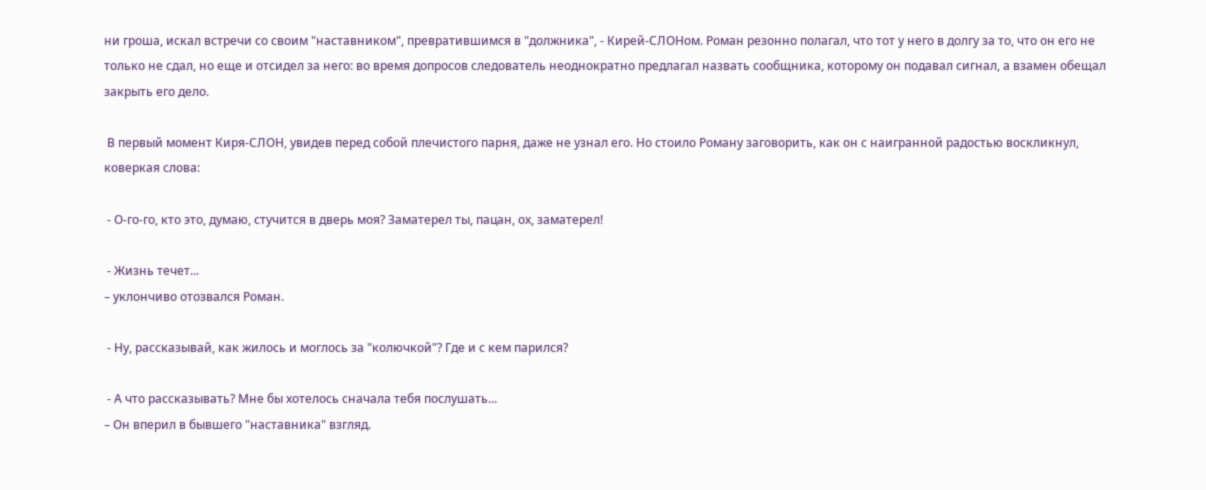ни гроша, искал встречи со своим "наставником", превратившимся в "должника", - Кирей-СЛОНом. Роман резонно полагал, что тот у него в долгу за то, что он его не только не сдал, но еще и отсидел за него: во время допросов следователь неоднократно предлагал назвать сообщника, которому он подавал сигнал, а взамен обещал закрыть его дело.

 В первый момент Киря-СЛОН, увидев перед собой плечистого парня, даже не узнал его. Но стоило Роману заговорить, как он с наигранной радостью воскликнул, коверкая слова:

 - О-го-го, кто это, думаю, стучится в дверь моя? Заматерел ты, пацан, ох, заматерел!

 - Жизнь течет...
– уклончиво отозвался Роман.

 - Ну, рассказывай, как жилось и моглось за "колючкой"? Где и с кем парился?

 - А что рассказывать? Мне бы хотелось сначала тебя послушать...
– Он вперил в бывшего "наставника" взгляд.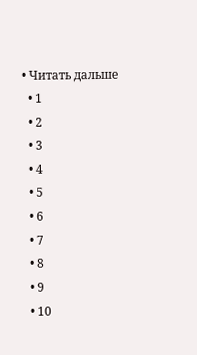• Читать дальше
  • 1
  • 2
  • 3
  • 4
  • 5
  • 6
  • 7
  • 8
  • 9
  • 10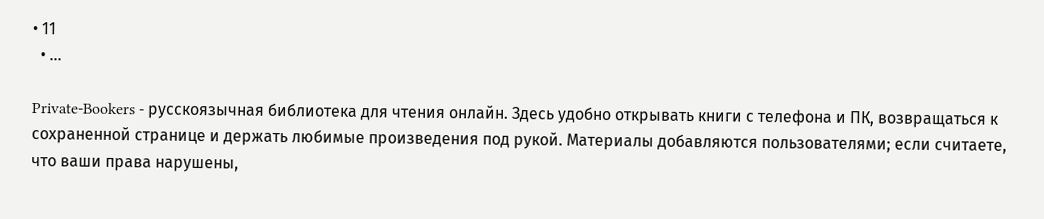• 11
  • ...

Private-Bookers - русскоязычная библиотека для чтения онлайн. Здесь удобно открывать книги с телефона и ПК, возвращаться к сохраненной странице и держать любимые произведения под рукой. Материалы добавляются пользователями; если считаете, что ваши права нарушены,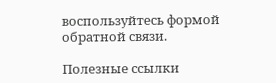воспользуйтесь формой обратной связи.

Полезные ссылки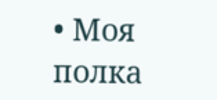• Моя полка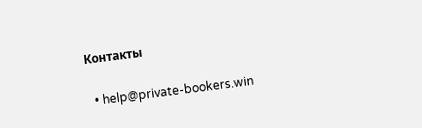Контакты

  • help@private-bookers.win